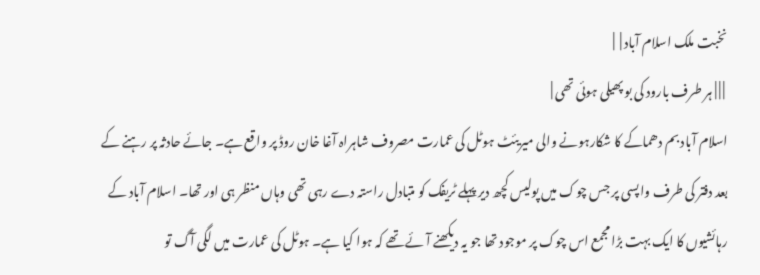نخبت ملک اسلام آباد |  |
 | | | ہر طرف بارود کی بو پھیلی ہوئی تھی |
اسلام آباد بم دھماکے کا شکارہونے والی میریئٹ ہوٹل کی عمارت مصروف شاہراہ آغا خان روڈ پر واقع ہے۔ جائے حادثہ پر رہنے کے بعد دفتر کی طرف واپسی پر جس چوک میں پولیس کچھ دیر پہلے ٹریفک کو متبادل راستہ دے رہی تھی وہاں منظر ہی اور تھا۔ اسلام آباد کے رہائشیوں کا ایک بہت بڑا مجمع اس چوک پر موجود تھا جو یہ دیکھنے آئے تھے کہ ہوا کیا ہے۔ ہوٹل کی عمارت میں لگی آگ تو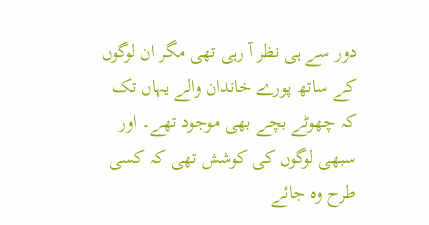دور سے ہی نظر آ رہی تھی مگر ان لوگوں کے ساتھ پورے خاندان والے یہاں تک کہ چھوٹے بچے بھی موجود تھے۔ اور سبھی لوگوں کی کوشش تھی کہ کسی طرح وہ جائے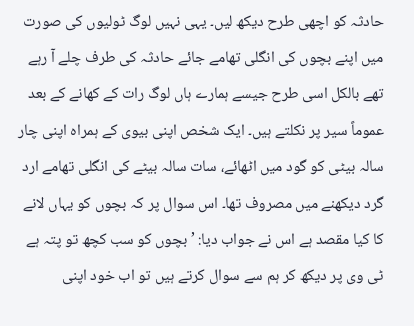حادثہ کو اچھی طرح دیکھ لیں۔ یہی نہیں لوگ ٹولیوں کی صورت میں اپنے بچوں کی انگلی تھامے جائے حادثہ کی طرف چلے آ رہے تھے بالکل اسی طرح جیسے ہمارے ہاں لوگ رات کے کھانے کے بعد عموماً سیر پر نکلتے ہیں۔ ایک شخص اپنی بیوی کے ہمراہ اپنی چار سالہ بیٹی کو گود میں اٹھائے، سات سالہ بیٹے کی انگلی تھامے ارد گرد دیکھنے میں مصروف تھا۔ اس سوال پر کہ بچوں کو یہاں لانے کا کیا مقصد ہے اس نے جواب دیا: ’ بچوں کو سب کچھ تو پتہ ہے ٹی وی پر دیکھ کر ہم سے سوال کرتے ہیں تو اب خود اپنی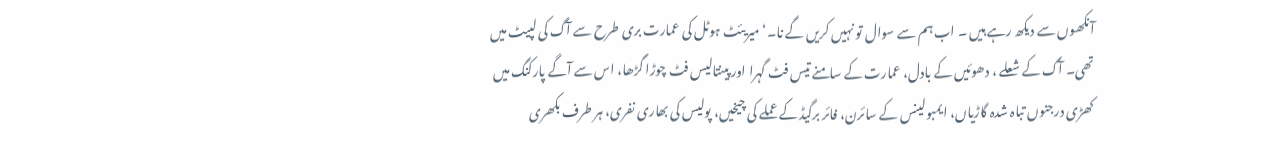آنکھوں سے دیکھ رہے ہیں ۔ اب ہم سے سوال تو نہیں کریں گے نا۔‘ میریئٹ ہوٹل کی عمارت بری طرح سے آگ کی لپیٹ میں تھی۔ آگ کے شعلے ، دھوئیں کے بادل، عمارت کے سامنے تیس فٹ گہرا اور پینتالیس فٹ چوڑا گڑھا، اس سے آگے پارکنگ میں کھڑی درجنوں تباہ شدہ گاڑیاں، ایمبولینس کے سائرن، فائر برگیڈ کے عملے کی چیخیں، پولیس کی بھاری نفری، ہر طرف بکھری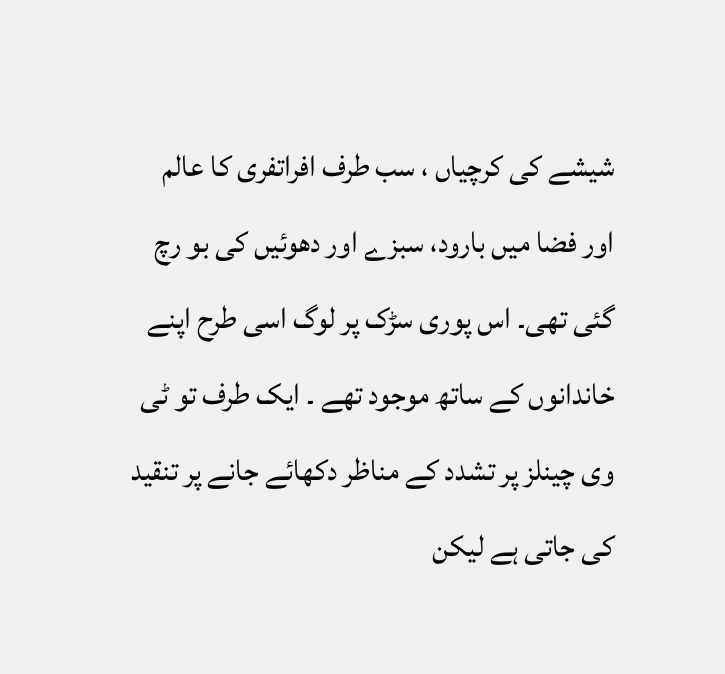شیشے کی کرچیاں ، سب طرف افراتفری کا عالم اور فضا میں بارود، سبزے اور دھوئیں کی بو رچ گئی تھی۔ اس پوری سڑک پر لوگ اسی طرح اپنے خاندانوں کے ساتھ موجود تھے ۔ ایک طرف تو ٹی وی چینلز پر تشدد کے مناظر دکھائے جانے پر تنقید کی جاتی ہے لیکن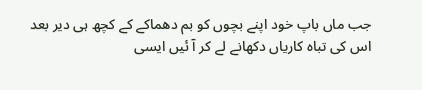جب ماں باپ خود اپنے بچوں کو بم دھماکے کے کچھ ہی دیر بعد اس کی تباہ کاریاں دکھانے لے کر آ ئیں ایسی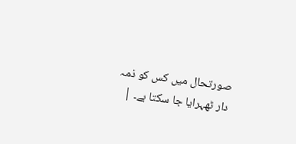صورتحال میں کس کو ذمہ دار ٹھہرایا جا سکتا ہے۔ |